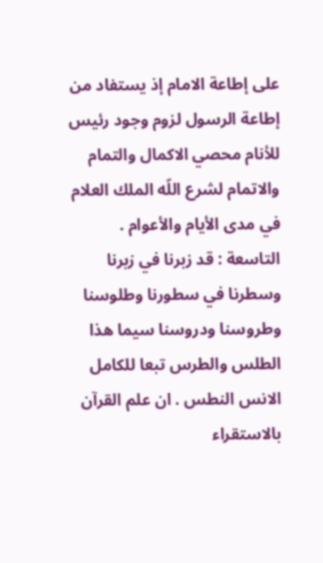على إطاعة الامام إذ يستفاد من إطاعة الرسول لزوم وجود رئيس للأنام محصي الاكمال والتمام والاتمام لشرع اللّه الملك العلام في مدى الأيام والأعوام .
التاسعة : قد زبرنا في زبرنا وسطرنا في سطورنا وطلوسنا وطروسنا ودروسنا سيما هذا الطلس والطرس تبعا للكامل الانس النطس . ان علم القرآن بالاستقراء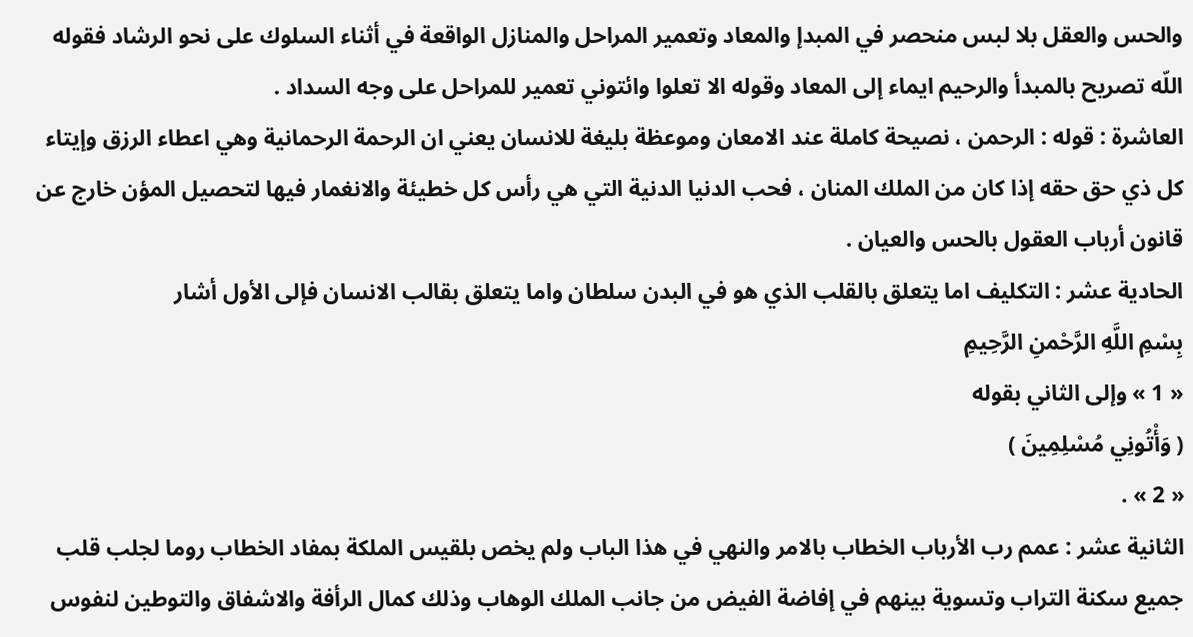والحس والعقل بلا لبس منحصر في المبدإ والمعاد وتعمير المراحل والمنازل الواقعة في أثناء السلوك على نحو الرشاد فقوله اللّه تصريح بالمبدأ والرحيم ايماء إلى المعاد وقوله الا تعلوا وائتوني تعمير للمراحل على وجه السداد .
العاشرة : قوله : الرحمن ، نصيحة كاملة عند الامعان وموعظة بليغة للانسان يعني ان الرحمة الرحمانية وهي اعطاء الرزق وإيتاء كل ذي حق حقه إذا كان من الملك المنان ، فحب الدنيا الدنية التي هي رأس كل خطيئة والانغمار فيها لتحصيل المؤن خارج عن قانون أرباب العقول بالحس والعيان .
الحادية عشر : التكليف اما يتعلق بالقلب الذي هو في البدن سلطان واما يتعلق بقالب الانسان فإلى الأول أشار
بِسْمِ اللَّهِ الرَّحْمنِ الرَّحِيمِ
« 1 » وإلى الثاني بقوله
( وَأْتُونِي مُسْلِمِينَ )
« 2 » .
الثانية عشر : عمم رب الأرباب الخطاب بالامر والنهي في هذا الباب ولم يخص بلقيس الملكة بمفاد الخطاب روما لجلب قلب جميع سكنة التراب وتسوية بينهم في إفاضة الفيض من جانب الملك الوهاب وذلك كمال الرأفة والاشفاق والتوطين لنفوس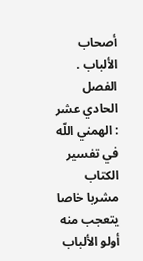أصحاب الألباب .
الفصل الحادي عشر : الهمني اللّه في تفسير الكتاب مشربا خاصا
يتعجب منه أولو الألباب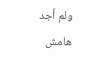ولم أجد
هامش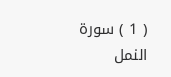( 1 ) سورة النمل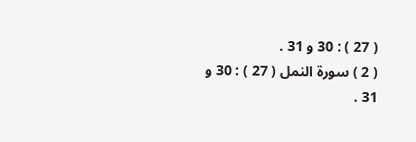( 27 ) : 30 و 31 .
( 2 ) سورة النمل ( 27 ) : 30 و 31 .